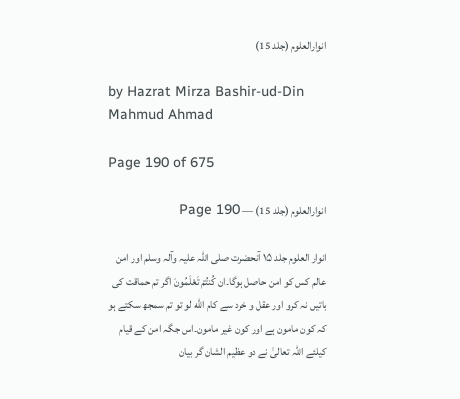انوارالعلوم (جلد 15)

by Hazrat Mirza Bashir-ud-Din Mahmud Ahmad

Page 190 of 675

انوارالعلوم (جلد 15) — Page 190

انوار العلوم جلد ۱۵ آنحضرت صلی اللہ علیہ وآلہ وسلم اور امن عالم کس کو امن حاصل ہوگا۔ان كُنتُمْ تَعْلَمُونَ اگر تم حماقت کی باتیں نہ کرو اور عقل و خرد سے کام الله لو تو تم سمجھ سکتے ہو کہ کون مامون ہے اور کون غیر مامون۔اس جگہ امن کے قیام کیلئے اللہ تعالیٰ نے دو عظیم الشان گر بیان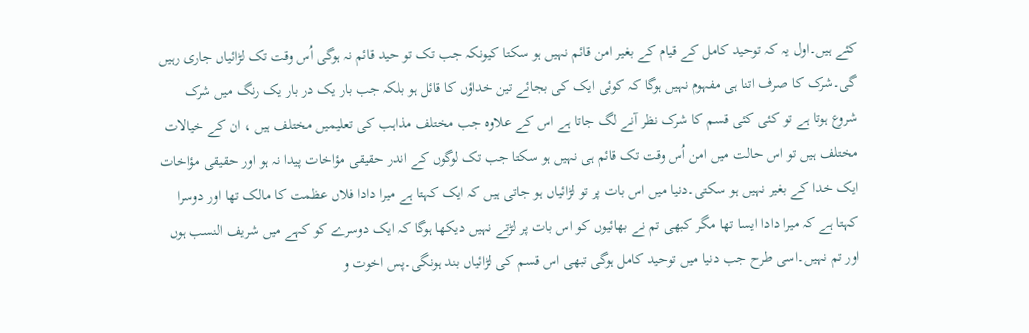کئے ہیں۔اول یہ کہ توحید کامل کے قیام کے بغیر امن قائم نہیں ہو سکتا کیونکہ جب تک تو حید قائم نہ ہوگی اُس وقت تک لڑائیاں جاری رہیں گی۔شرک کا صرف اتنا ہی مفہوم نہیں ہوگا کہ کوئی ایک کی بجائے تین خداؤں کا قائل ہو بلکہ جب بار یک در بار یک رنگ میں شرک شروع ہوتا ہے تو کئی کئی قسم کا شرک نظر آنے لگ جاتا ہے اس کے علاوہ جب مختلف مذاہب کی تعلیمیں مختلف ہیں ، ان کے خیالات مختلف ہیں تو اس حالت میں امن اُس وقت تک قائم ہی نہیں ہو سکتا جب تک لوگوں کے اندر حقیقی مؤاخات پیدا نہ ہو اور حقیقی مؤاخات ایک خدا کے بغیر نہیں ہو سکتی۔دنیا میں اس بات پر تو لڑائیاں ہو جاتی ہیں کہ ایک کہتا ہے میرا دادا فلاں عظمت کا مالک تھا اور دوسرا کہتا ہے کہ میرا دادا ایسا تھا مگر کبھی تم نے بھائیوں کو اس بات پر لڑتے نہیں دیکھا ہوگا کہ ایک دوسرے کو کہے میں شریف النسب ہوں اور تم نہیں۔اسی طرح جب دنیا میں توحید کامل ہوگی تبھی اس قسم کی لڑائیاں بند ہونگی۔پس اخوت و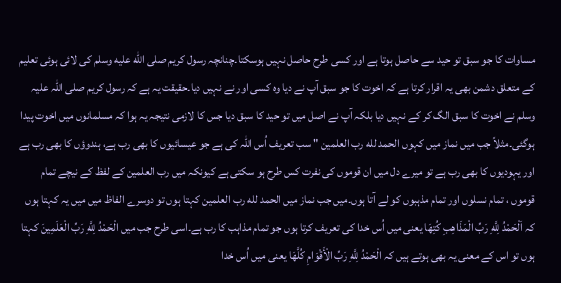مساوات کا جو سبق تو حید سے حاصل ہوتا ہے اور کسی طرح حاصل نہیں ہوسکتا۔چنانچہ رسول کریم صلى الله عليه وسلم کی لائی ہوئی تعلیم کے متعلق دشمن بھی یہ اقرار کرتا ہے کہ اخوت کا جو سبق آپ نے دیا وہ کسی اور نے نہیں دیا۔حقیقت یہ ہے کہ رسول کریم صلی اللہ علیہ وسلم نے اخوت کا سبق الگ کر کے نہیں دیا بلکہ آپ نے اصل میں تو حید کا سبق دیا جس کا لازمی نتیجہ یہ ہوا کہ مسلمانوں میں اخوت پیدا ہوگئی۔مثلاً جب میں نماز میں کہوں الحمد لله رب العلمين " سب تعریف اُس اللہ کی ہے جو عیسائیوں کا بھی رب ہے، ہندوؤں کا بھی رب ہے اور یہودیوں کا بھی رب ہے تو میرے دل میں ان قوموں کی نفرت کس طرح ہو سکتی ہے کیونکہ میں رب العلمین کے لفظ کے نیچے تمام قوموں ، تمام نسلوں اور تمام مذہبوں کو لے آتا ہوں۔میں جب نماز میں الحمد لله رب العلمین کہتا ہوں تو دوسرے الفاظ میں میں یہ کہتا ہوں کہ اَلْحَمْدُ لِلَّهِ رَبِّ الْمَذَاهِبِ كُتِهَا یعنی میں اُس خدا کی تعریف کرتا ہوں جو تمام مذاہب کا رب ہے۔اسی طرح جب میں الْحَمْدُ لِلَّهِ رَبِّ الْعَلَمِينَ کہتا ہوں تو اس کے معنی یہ بھی ہوتے ہیں کہ الْحَمْدُ لِلَّهِ رَبِّ الْأَقْوَامِ كُلَّهَا یعنی میں اُس خدا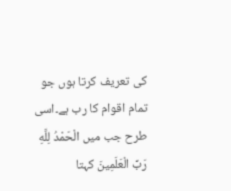کی تعریف کرتا ہوں جو تمام اقوام کا رب ہے۔اسی طرح جب میں الْحَمْدُ لِلَّهِ رَبِّ الْعَلَمِينَ کہتا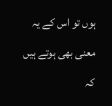ہوں تو اس کے یہ معنی بھی ہوتے ہیں کہ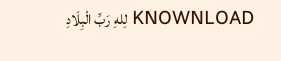KNOWNLOAD لِلهِ رَبِّ الْبِلَادِ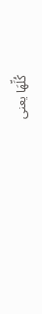كُلِّهَا یعنی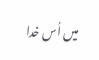میں اُس خدا